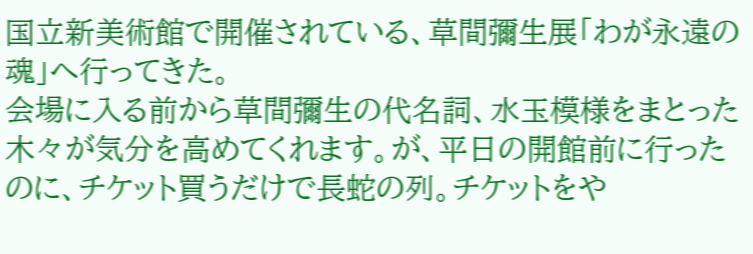国立新美術館で開催されている、草間彌生展「わが永遠の魂」へ行ってきた。
会場に入る前から草間彌生の代名詞、水玉模様をまとった木々が気分を高めてくれます。が、平日の開館前に行ったのに、チケット買うだけで長蛇の列。チケットをや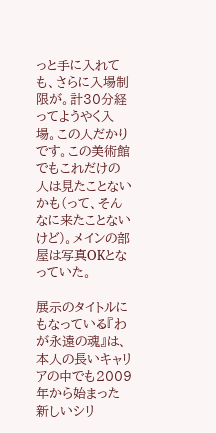っと手に入れても、さらに入場制限が。計30分経ってようやく入場。この人だかりです。この美術館でもこれだけの人は見たことないかも(って、そんなに来たことないけど)。メインの部屋は写真OKとなっていた。

展示のタイトルにもなっている『わが永遠の魂』は、本人の長いキャリアの中でも2009年から始まった新しいシリ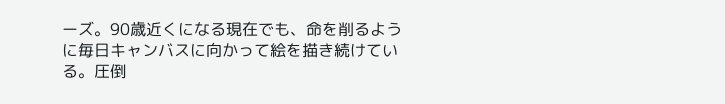ーズ。90歳近くになる現在でも、命を削るように毎日キャンバスに向かって絵を描き続けている。圧倒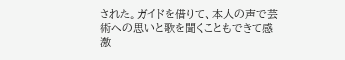された。ガイドを借りて、本人の声で芸術への思いと歌を聞くこともできて感激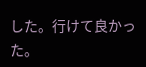した。行けて良かった。